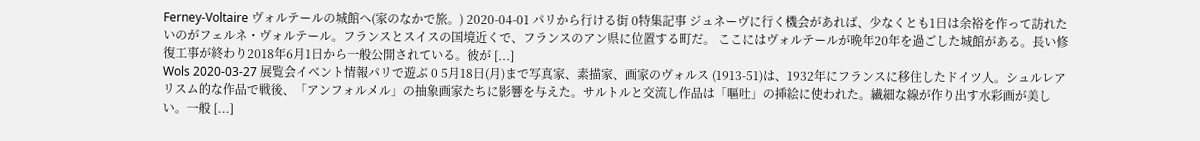Ferney-Voltaire ヴォルテールの城館へ(家のなかで旅。) 2020-04-01 パリから行ける街 0特集記事 ジュネーヴに行く機会があれば、少なくとも1日は余裕を作って訪れたいのがフェルネ・ヴォルテール。フランスとスイスの国境近くで、フランスのアン県に位置する町だ。 ここにはヴォルテールが晩年20年を過ごした城館がある。長い修復工事が終わり2018年6月1日から一般公開されている。彼が [...]
Wols 2020-03-27 展覧会イベント情報パリで遊ぶ 0 5月18日(月)まで写真家、素描家、画家のヴォルス (1913-51)は、1932年にフランスに移住したドイツ人。シュルレアリスム的な作品で戦後、「アンフォルメル」の抽象画家たちに影響を与えた。サルトルと交流し作品は「嘔吐」の挿絵に使われた。繊細な線が作り出す水彩画が美しい。一般 [...]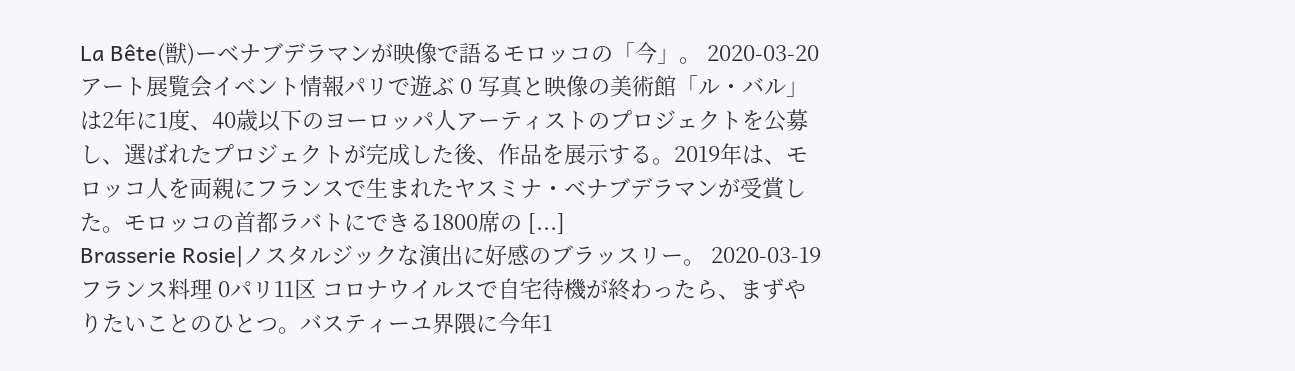La Bête(獣)ーベナブデラマンが映像で語るモロッコの「今」。 2020-03-20 アート展覧会イベント情報パリで遊ぶ 0 写真と映像の美術館「ル・バル」は2年に1度、40歳以下のヨーロッパ人アーティストのプロジェクトを公募し、選ばれたプロジェクトが完成した後、作品を展示する。2019年は、モロッコ人を両親にフランスで生まれたヤスミナ・ベナブデラマンが受賞した。モロッコの首都ラバトにできる1800席の [...]
Brasserie Rosie|ノスタルジックな演出に好感のブラッスリー。 2020-03-19 フランス料理 0パリ11区 コロナウイルスで自宅待機が終わったら、まずやりたいことのひとつ。バスティーユ界隈に今年1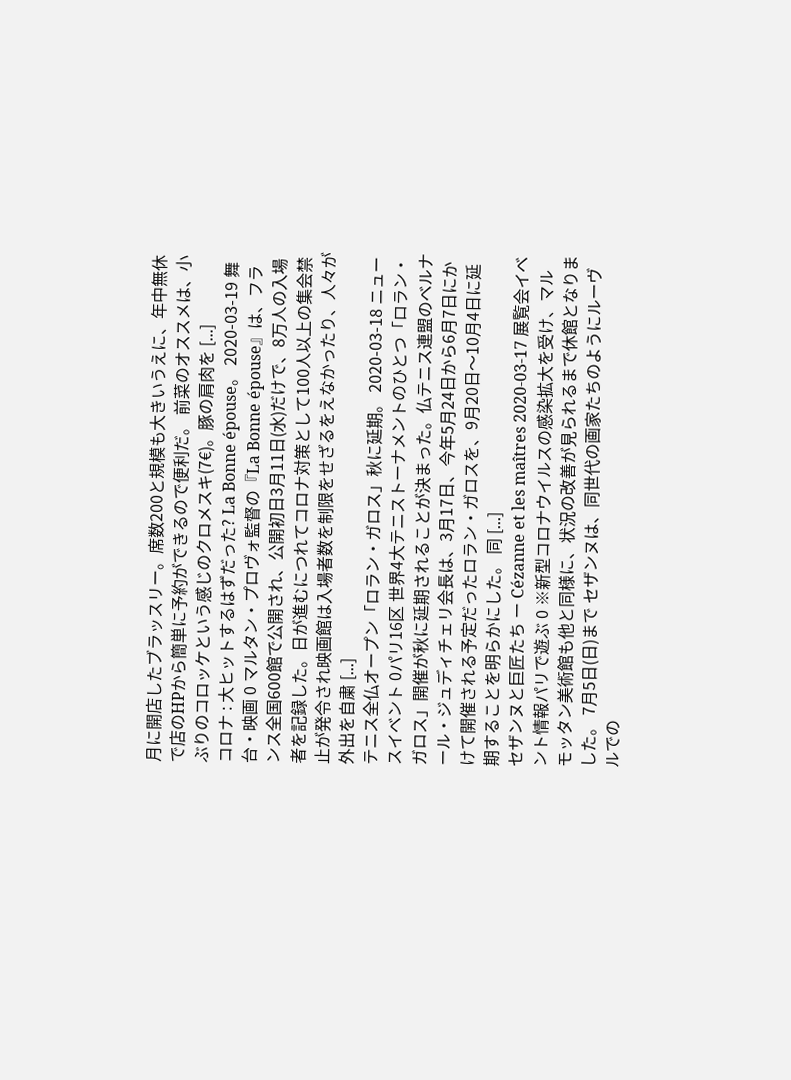月に開店したブラッスリー。席数200と規模も大きいうえに、年中無休で店のHPから簡単に予約ができるので便利だ。 前菜のオススメは、小ぶりのコロッケという感じのクロメスキ(7€)。豚の肩肉を [...]
コロナ : 大ヒットするはずだった? La Bonne épouse。 2020-03-19 舞台・映画 0 マルタン・プロヴォ監督の『La Bonne épouse』は、フランス全国600館で公開され、公開初日3月11日(水)だけで、8万人の入場者を記録した。日が進むにつれてコロナ対策として100人以上の集会禁止が発令され映画館は入場者数を制限をせざるをえなかったり、人々が外出を自粛 [...]
テニス全仏オープン「ロラン・ガロス」秋に延期。 2020-03-18 ニュースイベント 0パリ16区 世界4大テニストーナメントのひとつ「ロラン・ガロス」開催が秋に延期されることが決まった。仏テニス連盟のベルナール・ジュディチェリ会長は、3月17日、今年5月24日から6月7日にかけて開催される予定だったロラン・ガロスを、9月20日〜10月4日に延期することを明らかにした。 同 [...]
セザンヌと巨匠たち ー Cézanne et les maîtres 2020-03-17 展覧会イベント情報パリで遊ぶ 0 ※新型コロナウイルスの感染拡大を受け、マルモッタン美術館も他と同様に、状況の改善が見られるまで休館となりました。 7月5日(日)まで セザンヌは、同世代の画家たちのようにルーヴルでの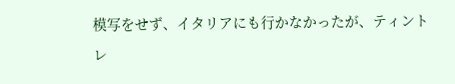模写をせず、イタリアにも行かなかったが、ティントレ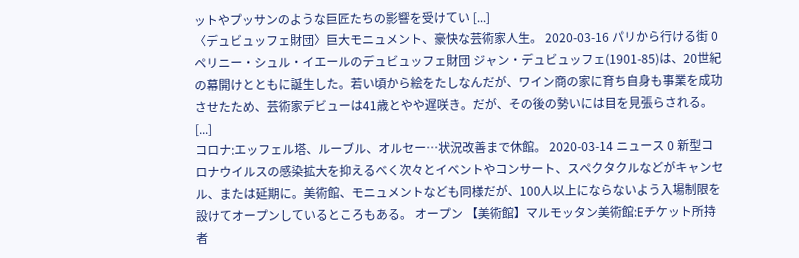ットやプッサンのような巨匠たちの影響を受けてい [...]
〈デュビュッフェ財団〉巨大モニュメント、豪快な芸術家人生。 2020-03-16 パリから行ける街 0 ペリニー・シュル・イエールのデュビュッフェ財団 ジャン・デュビュッフェ(1901-85)は、20世紀の幕開けとともに誕生した。若い頃から絵をたしなんだが、ワイン商の家に育ち自身も事業を成功させたため、芸術家デビューは41歳とやや遅咲き。だが、その後の勢いには目を見張らされる。 [...]
コロナ:エッフェル塔、ルーブル、オルセー…状況改善まで休館。 2020-03-14 ニュース 0 新型コロナウイルスの感染拡大を抑えるべく次々とイベントやコンサート、スペクタクルなどがキャンセル、または延期に。美術館、モニュメントなども同様だが、100人以上にならないよう入場制限を設けてオープンしているところもある。 オープン 【美術館】マルモッタン美術館:Eチケット所持者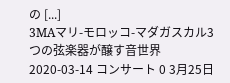の [...]
3MAマリ-モロッコ-マダガスカル3つの弦楽器が醸す音世界 2020-03-14 コンサート 0 3月25日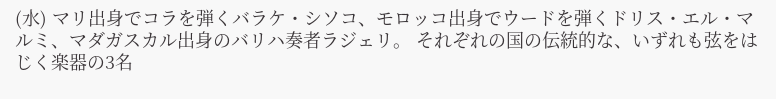(水) マリ出身でコラを弾くバラケ・シソコ、モロッコ出身でウードを弾くドリス・エル・マルミ、マダガスカル出身のバリハ奏者ラジェリ。 それぞれの国の伝統的な、いずれも弦をはじく楽器の3名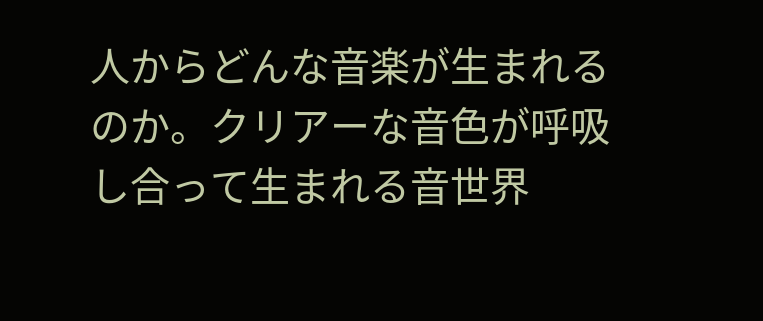人からどんな音楽が生まれるのか。クリアーな音色が呼吸し合って生まれる音世界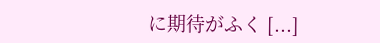に期待がふく [...]